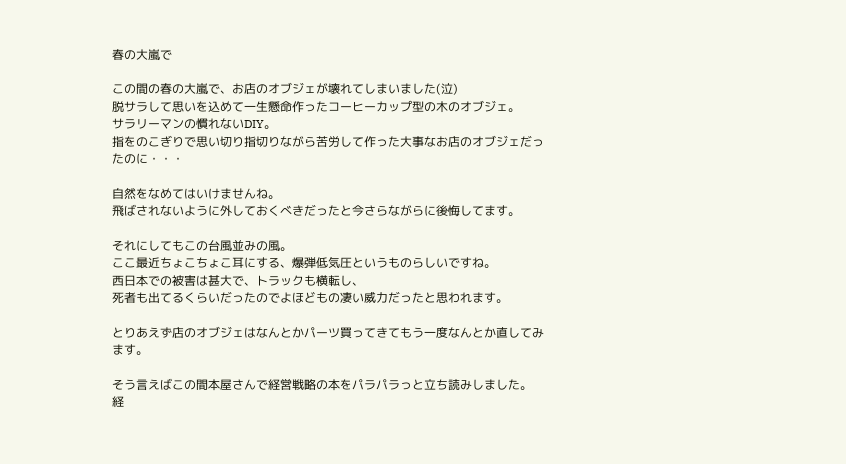春の大嵐で

この間の春の大嵐で、お店のオブジェが壊れてしまいました(泣)
脱サラして思いを込めて一生懸命作ったコーヒーカップ型の木のオブジェ。
サラリーマンの慣れないDIY。
指をのこぎりで思い切り指切りながら苦労して作った大事なお店のオブジェだったのに・・・

自然をなめてはいけませんね。
飛ばされないように外しておくべきだったと今さらながらに後悔してます。

それにしてもこの台風並みの風。
ここ最近ちょこちょこ耳にする、爆弾低気圧というものらしいですね。
西日本での被害は甚大で、トラックも横転し、
死者も出てるくらいだったのでよほどもの凄い威力だったと思われます。

とりあえず店のオブジェはなんとかパーツ買ってきてもう一度なんとか直してみます。

そう言えばこの間本屋さんで経営戦略の本をパラパラっと立ち読みしました。
経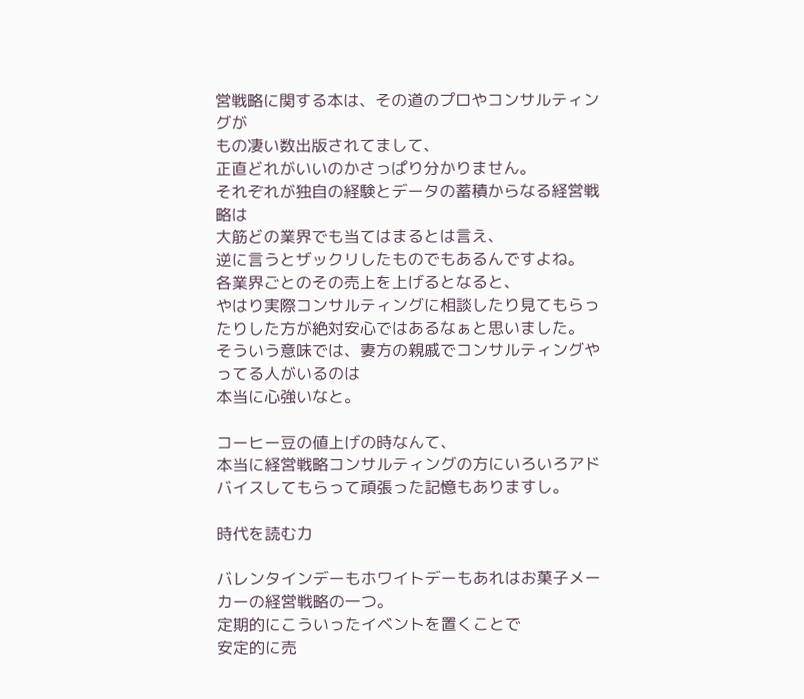営戦略に関する本は、その道のプロやコンサルティングが
もの凄い数出版されてまして、
正直どれがいいのかさっぱり分かりません。
それぞれが独自の経験とデータの蓄積からなる経営戦略は
大筋どの業界でも当てはまるとは言え、
逆に言うとザックリしたものでもあるんですよね。
各業界ごとのその売上を上げるとなると、
やはり実際コンサルティングに相談したり見てもらったりした方が絶対安心ではあるなぁと思いました。
そういう意味では、妻方の親戚でコンサルティングやってる人がいるのは
本当に心強いなと。

コーヒー豆の値上げの時なんて、
本当に経営戦略コンサルティングの方にいろいろアドバイスしてもらって頑張った記憶もありますし。

時代を読む力

バレンタインデーもホワイトデーもあれはお菓子メーカーの経営戦略の一つ。
定期的にこういったイベントを置くことで
安定的に売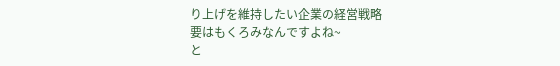り上げを維持したい企業の経営戦略
要はもくろみなんですよね~
と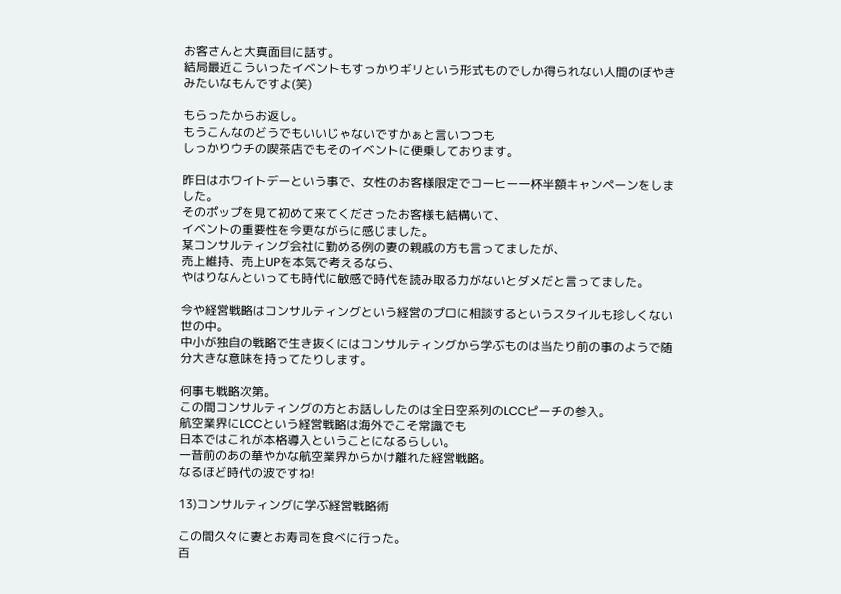お客さんと大真面目に話す。
結局最近こういったイベントもすっかりギリという形式ものでしか得られない人間のぼやきみたいなもんですよ(笑)

もらったからお返し。
もうこんなのどうでもいいじゃないですかぁと言いつつも
しっかりウチの喫茶店でもそのイベントに便乗しております。

昨日はホワイトデーという事で、女性のお客様限定でコーヒー一杯半額キャンペーンをしました。
そのポップを見て初めて来てくださったお客様も結構いて、
イベントの重要性を今更ながらに感じました。
某コンサルティング会社に勤める例の妻の親戚の方も言ってましたが、
売上維持、売上UPを本気で考えるなら、
やはりなんといっても時代に敏感で時代を読み取る力がないとダメだと言ってました。

今や経営戦略はコンサルティングという経営のプロに相談するというスタイルも珍しくない世の中。
中小が独自の戦略で生き抜くにはコンサルティングから学ぶものは当たり前の事のようで随分大きな意味を持ってたりします。

何事も戦略次第。
この間コンサルティングの方とお話ししたのは全日空系列のLCCピーチの参入。
航空業界にLCCという経営戦略は海外でこそ常識でも
日本ではこれが本格導入ということになるらしい。
一昔前のあの華やかな航空業界からかけ離れた経営戦略。
なるほど時代の波ですね!

13)コンサルティングに学ぶ経営戦略術

この間久々に妻とお寿司を食べに行った。
百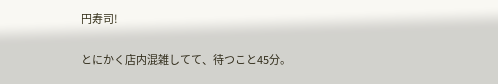円寿司!

とにかく店内混雑してて、待つこと45分。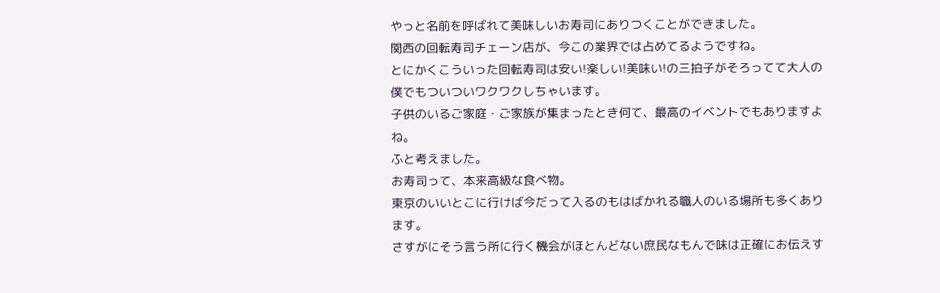やっと名前を呼ばれて美味しいお寿司にありつくことができました。
関西の回転寿司チェーン店が、今この業界では占めてるようですね。
とにかくこういった回転寿司は安い!楽しい!美味い!の三拍子がそろってて大人の僕でもついついワクワクしちゃいます。
子供のいるご家庭・ご家族が集まったとき何て、最高のイベントでもありますよね。
ふと考えました。
お寿司って、本来高級な食べ物。
東京のいいとこに行けば今だって入るのもはばかれる職人のいる場所も多くあります。
さすがにそう言う所に行く機会がほとんどない庶民なもんで味は正確にお伝えす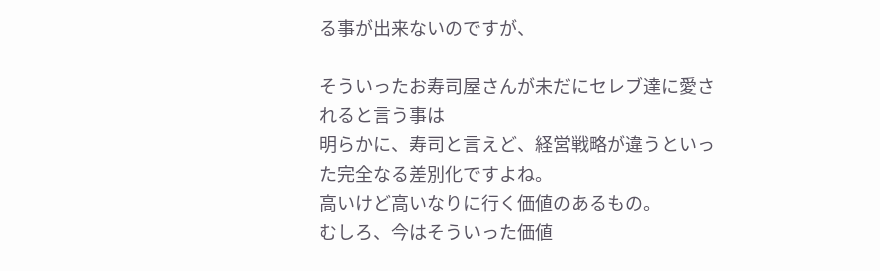る事が出来ないのですが、

そういったお寿司屋さんが未だにセレブ達に愛されると言う事は
明らかに、寿司と言えど、経営戦略が違うといった完全なる差別化ですよね。
高いけど高いなりに行く価値のあるもの。
むしろ、今はそういった価値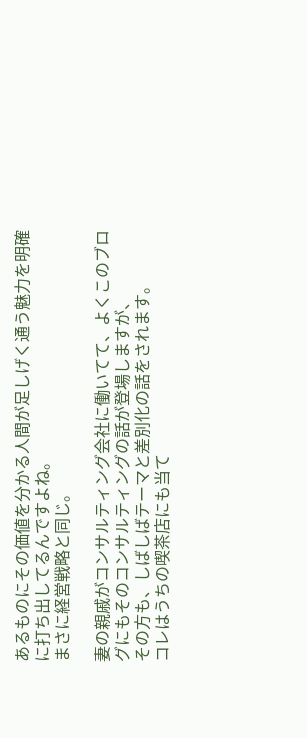あるものにその価値を分かる人間が足しげく通う魅力を明確に打ち出してるんですよね。
まさに経営戦略と同じ。

妻の親戚がコンサルティング会社に働いてて、よくこのブログにもそのコンサルティングの話が登場しますが、
その方も、しばしばテーマと差別化の話をされます。
コレはうちの喫茶店にも当て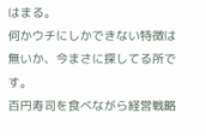はまる。
何かウチにしかできない特徴は無いか、今まさに探してる所です。
百円寿司を食べながら経営戦略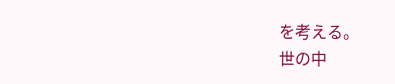を考える。
世の中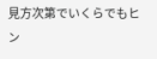見方次第でいくらでもヒン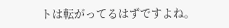トは転がってるはずですよね。